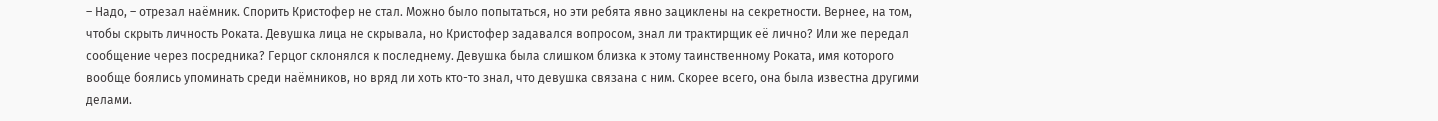– Надо, – отрезал наёмник. Спорить Кристофер не стал. Можно было попытаться, но эти ребята явно зациклены на секретности. Вернее, на том, чтобы скрыть личность Роката. Девушка лица не скрывала, но Кристофер задавался вопросом, знал ли трактирщик её лично? Или же передал сообщение через посредника? Герцог склонялся к последнему. Девушка была слишком близка к этому таинственному Роката, имя которого вообще боялись упоминать среди наёмников, но вряд ли хоть кто-то знал, что девушка связана с ним. Скорее всего, она была известна другими делами.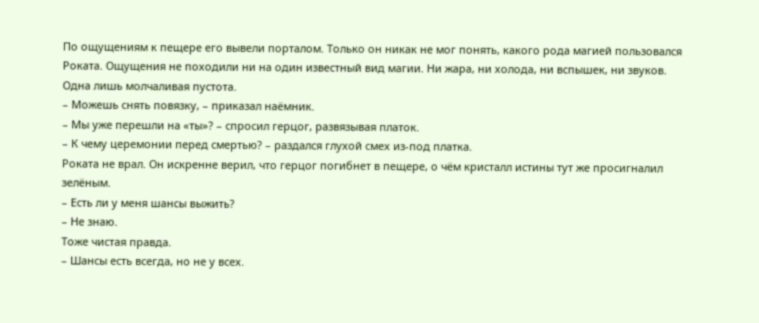По ощущениям к пещере его вывели порталом. Только он никак не мог понять, какого рода магией пользовался Роката. Ощущения не походили ни на один известный вид магии. Ни жара, ни холода, ни вспышек, ни звуков. Одна лишь молчаливая пустота.
– Можешь снять повязку, – приказал наёмник.
– Мы уже перешли на «ты»? – спросил герцог, развязывая платок.
– К чему церемонии перед смертью? – раздался глухой смех из-под платка.
Роката не врал. Он искренне верил, что герцог погибнет в пещере, о чём кристалл истины тут же просигналил зелёным.
– Есть ли у меня шансы выжить?
– Не знаю.
Тоже чистая правда.
– Шансы есть всегда, но не у всех.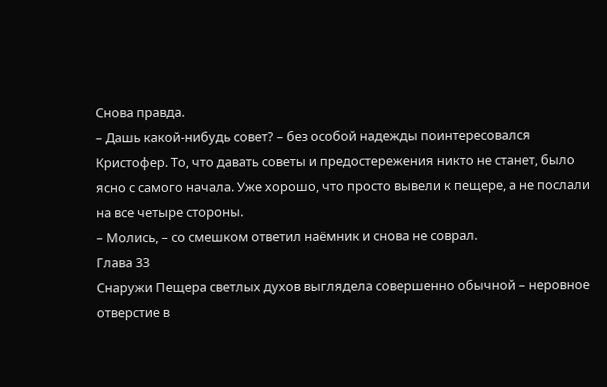Снова правда.
– Дашь какой-нибудь совет? – без особой надежды поинтересовался Кристофер. То, что давать советы и предостережения никто не станет, было ясно с самого начала. Уже хорошо, что просто вывели к пещере, а не послали на все четыре стороны.
– Молись, – со смешком ответил наёмник и снова не соврал.
Глава 33
Снаружи Пещера светлых духов выглядела совершенно обычной – неровное отверстие в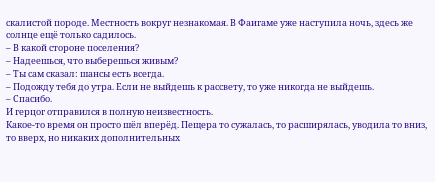скалистой породе. Местность вокруг незнакомая. В Фаигаме уже наступила ночь, здесь же солнце ещё только садилось.
– В какой стороне поселения?
– Надеешься, что выберешься живым?
– Ты сам сказал: шансы есть всегда.
– Подожду тебя до утра. Если не выйдешь к рассвету, то уже никогда не выйдешь.
– Спасибо.
И герцог отправился в полную неизвестность.
Какое-то время он просто шёл вперёд. Пещера то сужалась, то расширялась, уводила то вниз, то вверх, но никаких дополнительных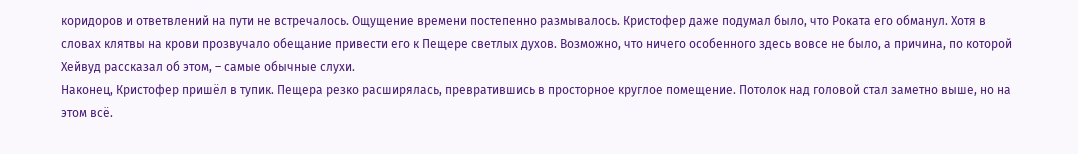коридоров и ответвлений на пути не встречалось. Ощущение времени постепенно размывалось. Кристофер даже подумал было, что Роката его обманул. Хотя в словах клятвы на крови прозвучало обещание привести его к Пещере светлых духов. Возможно, что ничего особенного здесь вовсе не было, а причина, по которой Хейвуд рассказал об этом, – самые обычные слухи.
Наконец, Кристофер пришёл в тупик. Пещера резко расширялась, превратившись в просторное круглое помещение. Потолок над головой стал заметно выше, но на этом всё.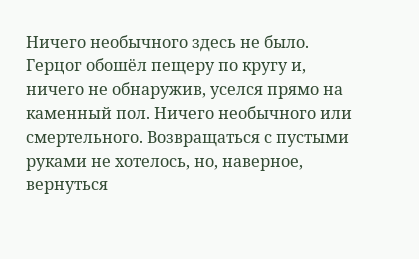Ничего необычного здесь не было. Герцог обошёл пещеру по кругу и, ничего не обнаружив, уселся прямо на каменный пол. Ничего необычного или смертельного. Возвращаться с пустыми руками не хотелось, но, наверное, вернуться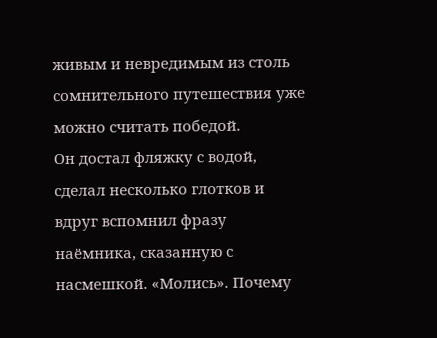живым и невредимым из столь сомнительного путешествия уже можно считать победой.
Он достал фляжку с водой, сделал несколько глотков и вдруг вспомнил фразу наёмника, сказанную с насмешкой. «Молись». Почему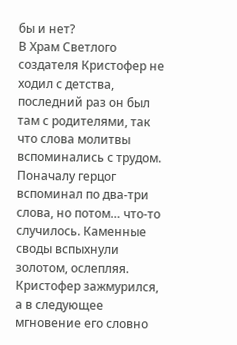бы и нет?
В Храм Светлого создателя Кристофер не ходил с детства, последний раз он был там с родителями, так что слова молитвы вспоминались с трудом. Поначалу герцог вспоминал по два-три слова, но потом… что-то случилось. Каменные своды вспыхнули золотом, ослепляя. Кристофер зажмурился, а в следующее мгновение его словно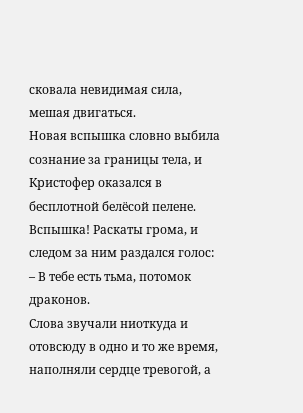сковала невидимая сила, мешая двигаться.
Новая вспышка словно выбила сознание за границы тела, и Кристофер оказался в бесплотной белёсой пелене.
Вспышка! Раскаты грома, и следом за ним раздался голос:
– В тебе есть тьма, потомок драконов.
Слова звучали ниоткуда и отовсюду в одно и то же время, наполняли сердце тревогой, а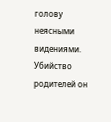голову неясными видениями.
Убийство родителей он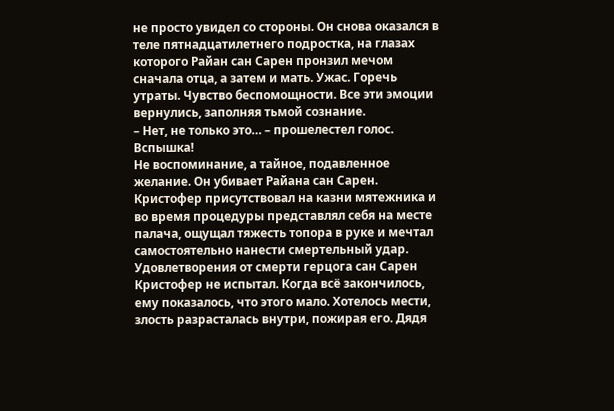не просто увидел со стороны. Он снова оказался в теле пятнадцатилетнего подростка, на глазах которого Райан сан Сарен пронзил мечом сначала отца, а затем и мать. Ужас. Горечь утраты. Чувство беспомощности. Все эти эмоции вернулись, заполняя тьмой сознание.
– Нет, не только это… – прошелестел голос.
Вспышка!
Не воспоминание, а тайное, подавленное желание. Он убивает Райана сан Сарен. Кристофер присутствовал на казни мятежника и во время процедуры представлял себя на месте палача, ощущал тяжесть топора в руке и мечтал самостоятельно нанести смертельный удар.
Удовлетворения от смерти герцога сан Сарен Кристофер не испытал. Когда всё закончилось, ему показалось, что этого мало. Хотелось мести, злость разрасталась внутри, пожирая его. Дядя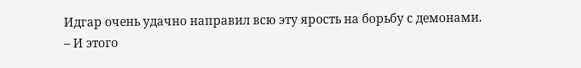Идгар очень удачно направил всю эту ярость на борьбу с демонами.
– И этого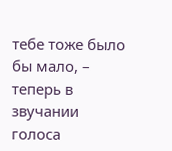тебе тоже было бы мало, – теперь в звучании голоса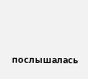послышалась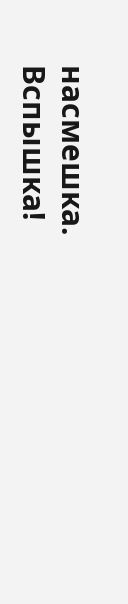насмешка.
Вспышка!